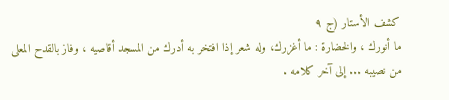كشف الأستار (ج ٩
ما أنورك ، والخضارة : ما أغزرك، وله شعر إذا افتخر به أدرك من المسجد أقاصيه ، وفاز بالقدح المعلى من نصيبه ... إلى آخر كلامه .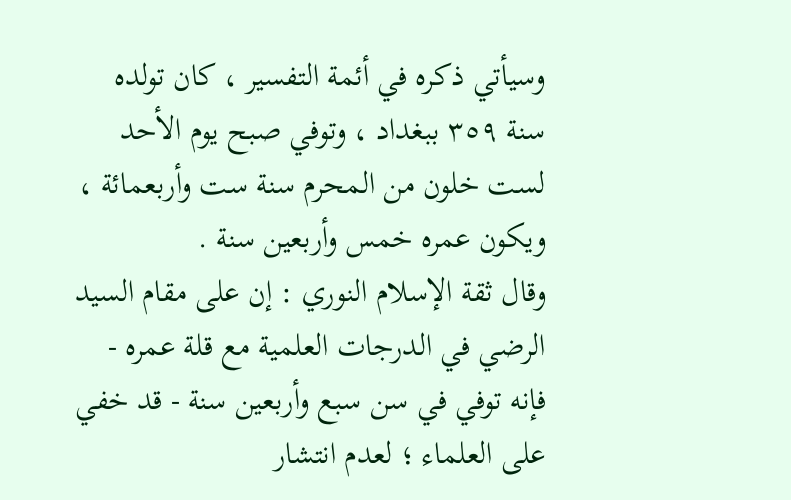وسيأتي ذكره في أئمة التفسير ، كان تولده سنة ٣٥٩ ببغداد ، وتوفي صبح يوم الأحد لست خلون من المحرم سنة ست وأربعمائة ، ويكون عمره خمس وأربعين سنة .
وقال ثقة الإسلام النوري : إن على مقام السيد الرضي في الدرجات العلمية مع قلة عمره - فإنه توفي في سن سبع وأربعين سنة - قد خفي على العلماء ؛ لعدم انتشار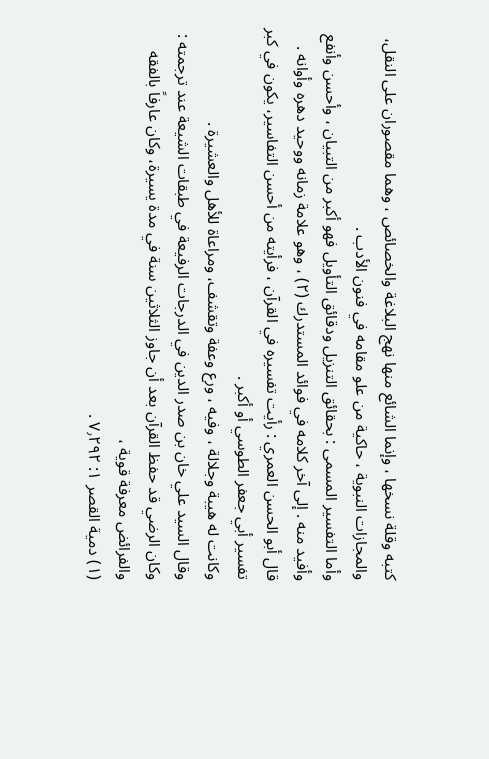كتبه وقلة نسخها ، وإنما الشائع منها نهج البلاغة والخصائص ، وهما مقصوران على النقل، والمجازات النبوية ، حاكية من علو مقامه في فنون الأدب .
وأما التفسير المسمى : بحقائق التنزيل ودقائق التأويل فهو أكبر من التبيان ، وأحسن وأنفع وأفيد منه . إلى آخر كلامه في فوائد المستدرك (٢) ، وهو علامة زمانه ووحيد دهره وأوانه .
قال أبو الحسن العمري : رأيت تفسيره في القرآن ، فرأيته من أحسن التفاسير، يكون في كبر تفسير أبي جعفر الطوسي أو أكبر .
وكانت له هيبة وجلالة ، وفيه ، ورع وعفة وتقشف، ومراعاة للأهل والعشيرة .
وقال السيد علي خان بن صدر الدين في الدرجات الرفيعة في طبقات الشيعة عند ترجمته : وكان الرضي قد حفظ القرآن بعد أن جاوز الثلاثين سنة في مدة يسيرة، وكان عارفاً بالفقه والفرائض معرفة قوية ،
(١) دمية القصر ١: ٧٫٢٩٢ .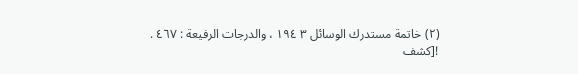(۲) خاتمة مستدرك الوسائل ٣ ١٩٤ ، والدرجات الرفيعة : ٤٦٧ .
![كشف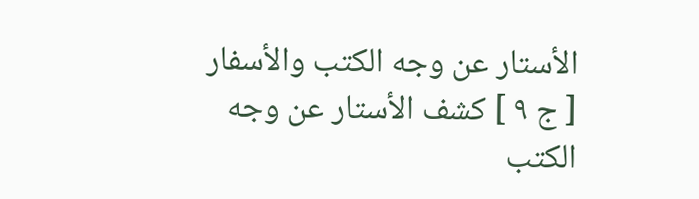الأستار عن وجه الكتب والأسفار [ ج ٩ ] كشف الأستار عن وجه الكتب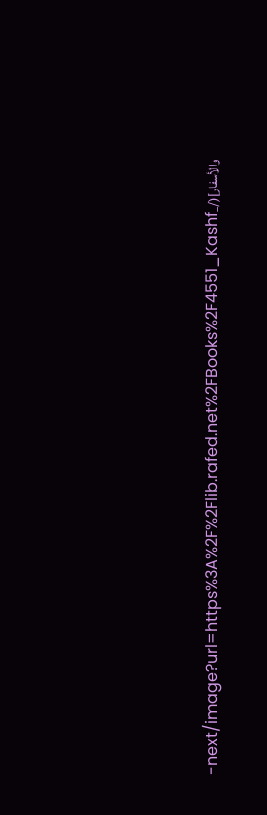والأسفار](/_next/image?url=https%3A%2F%2Flib.rafed.net%2FBooks%2F4551_Kashf-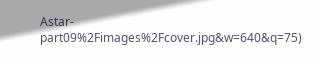Astar-part09%2Fimages%2Fcover.jpg&w=640&q=75)